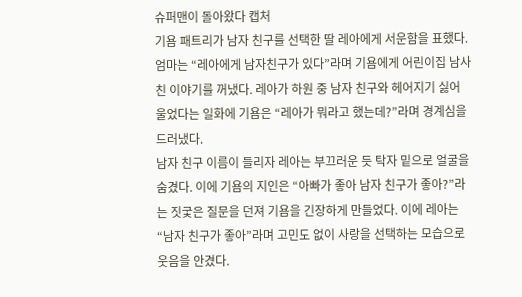슈퍼맨이 돌아왔다 캡처
기욤 패트리가 남자 친구를 선택한 딸 레아에게 서운함을 표했다.
엄마는 “레아에게 남자친구가 있다”라며 기욤에게 어린이집 남사친 이야기를 꺼냈다. 레아가 하원 중 남자 친구와 헤어지기 싫어 울었다는 일화에 기욤은 “레아가 뭐라고 했는데?”라며 경계심을 드러냈다.
남자 친구 이름이 들리자 레아는 부끄러운 듯 탁자 밑으로 얼굴을 숨겼다. 이에 기욤의 지인은 “아빠가 좋아 남자 친구가 좋아?”라는 짓궃은 질문을 던져 기욤을 긴장하게 만들었다. 이에 레아는 “남자 친구가 좋아”라며 고민도 없이 사랑을 선택하는 모습으로 웃음을 안겼다.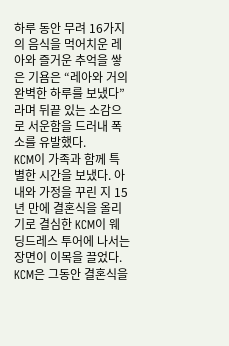하루 동안 무려 16가지의 음식을 먹어치운 레아와 즐거운 추억을 쌓은 기욤은 “레아와 거의 완벽한 하루를 보냈다”라며 뒤끝 있는 소감으로 서운함을 드러내 폭소를 유발했다.
KCM이 가족과 함께 특별한 시간을 보냈다. 아내와 가정을 꾸린 지 15년 만에 결혼식을 올리기로 결심한 KCM이 웨딩드레스 투어에 나서는 장면이 이목을 끌었다.
KCM은 그동안 결혼식을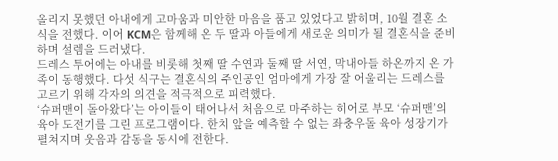올리지 못했던 아내에게 고마움과 미안한 마음을 품고 있었다고 밝히며, 10월 결혼 소식을 전했다. 이어 KCM은 함께해 온 두 딸과 아들에게 새로운 의미가 될 결혼식을 준비하며 설렘을 드러냈다.
드레스 투어에는 아내를 비롯해 첫째 딸 수연과 둘째 딸 서연, 막내아들 하온까지 온 가족이 동행했다. 다섯 식구는 결혼식의 주인공인 엄마에게 가장 잘 어울리는 드레스를 고르기 위해 각자의 의견을 적극적으로 피력했다.
‘슈퍼맨이 돌아왔다’는 아이들이 태어나서 처음으로 마주하는 히어로 부모 ‘슈퍼맨’의 육아 도전기를 그린 프로그램이다. 한치 앞을 예측할 수 없는 좌충우돌 육아 성장기가 펼쳐지며 웃음과 감동을 동시에 전한다.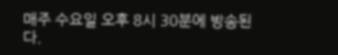매주 수요일 오후 8시 30분에 방송된다.